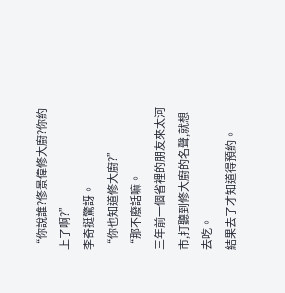“你說誰?俢景偉修大廚?你約上了啊?”
李奇挺驚訝。
“你也知道修大廚?”
“那不廢話嘛。
三年前一個省裡的朋友來太河市,打聽到修大廚的名聲,就想去吃。
結果去了才知道得預約。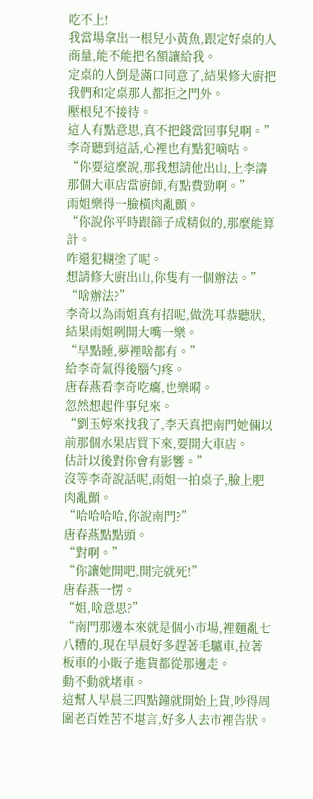吃不上!
我當場拿出一根兒小黃魚,跟定好桌的人商量,能不能把名額讓給我。
定桌的人倒是滿口同意了,結果修大廚把我們和定桌那人都拒之門外。
壓根兒不接待。
這人有點意思,真不把錢當回事兒啊。”
李奇聽到這話,心裡也有點犯嘀咕。
“你要這麼說,那我想請他出山,上李濤那個大車店當廚師,有點費勁啊。”
雨姐樂得一臉橫肉亂顫。
“你說你平時跟篩子成精似的,那麼能算計。
咋還犯糊塗了呢。
想請修大廚出山,你隻有一個辦法。”
“啥辦法?”
李奇以為雨姐真有招呢,做洗耳恭聽狀,結果雨姐咧開大嘴一樂。
“早點睡,夢裡啥都有。”
給李奇氣得後腦勺疼。
唐春燕看李奇吃癟,也樂嗬。
忽然想起件事兒來。
“劉玉婷來找我了,李天真把南門她倆以前那個水果店買下來,要開大車店。
估計以後對你會有影響。”
沒等李奇說話呢,雨姐一拍桌子,臉上肥肉亂顫。
“哈哈哈哈,你說南門?”
唐春燕點點頭。
“對啊。”
“你讓她開吧,開完就死!”
唐春燕一愣。
“姐,啥意思?”
“南門那邊本來就是個小市場,裡麵亂七八糟的,現在早晨好多趕著毛驢車,拉著板車的小販子進貨都從那邊走。
動不動就堵車。
這幫人早晨三四點鐘就開始上貨,吵得周圍老百姓苦不堪言,好多人去市裡告狀。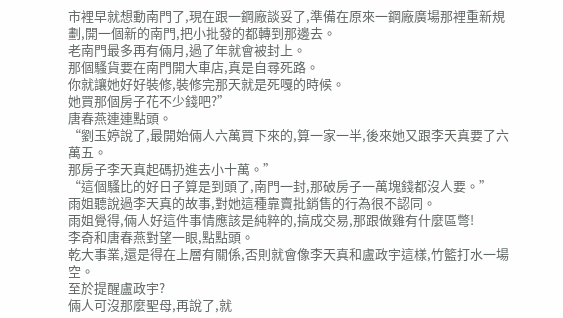市裡早就想動南門了,現在跟一鋼廠談妥了,準備在原來一鋼廠廣場那裡重新規劃,開一個新的南門,把小批發的都轉到那邊去。
老南門最多再有倆月,過了年就會被封上。
那個騷貨要在南門開大車店,真是自尋死路。
你就讓她好好裝修,裝修完那天就是死嘎的時候。
她買那個房子花不少錢吧?”
唐春燕連連點頭。
“劉玉婷說了,最開始倆人六萬買下來的,算一家一半,後來她又跟李天真要了六萬五。
那房子李天真起碼扔進去小十萬。”
“這個騷比的好日子算是到頭了,南門一封,那破房子一萬塊錢都沒人要。”
雨姐聽說過李天真的故事,對她這種靠賣批銷售的行為很不認同。
雨姐覺得,倆人好這件事情應該是純粹的,搞成交易,那跟做雞有什麼區彆!
李奇和唐春燕對望一眼,點點頭。
乾大事業,還是得在上層有關係,否則就會像李天真和盧政宇這樣,竹籃打水一場空。
至於提醒盧政宇?
倆人可沒那麼聖母,再說了,就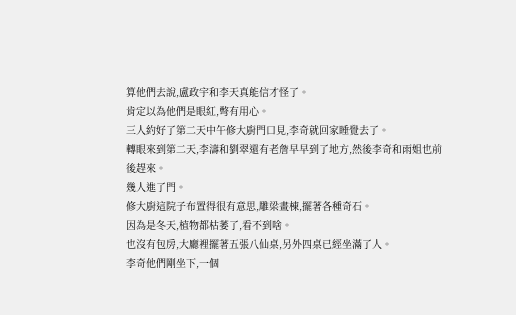算他們去說,盧政宇和李天真能信才怪了。
肯定以為他們是眼紅,彆有用心。
三人約好了第二天中午修大廚門口見,李奇就回家睡覺去了。
轉眼來到第二天,李濤和劉翠還有老詹早早到了地方,然後李奇和雨姐也前後趕來。
幾人進了門。
修大廚這院子布置得很有意思,雕梁畫棟,擺著各種奇石。
因為是冬天,植物都枯萎了,看不到啥。
也沒有包房,大廳裡擺著五張八仙桌,另外四桌已經坐滿了人。
李奇他們剛坐下,一個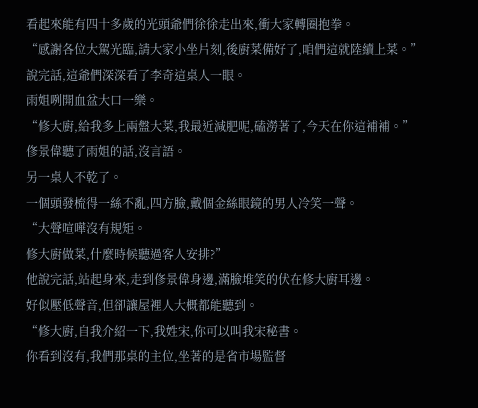看起來能有四十多歲的光頭爺們徐徐走出來,衝大家轉圈抱拳。
“感謝各位大駕光臨,請大家小坐片刻,後廚菜備好了,咱們這就陸續上菜。”
說完話,這爺們深深看了李奇這桌人一眼。
雨姐咧開血盆大口一樂。
“修大廚,給我多上兩盤大菜,我最近減肥呢,磕澇著了,今天在你這補補。”
俢景偉聽了雨姐的話,沒言語。
另一桌人不乾了。
一個頭發梳得一絲不亂,四方臉,戴個金絲眼鏡的男人冷笑一聲。
“大聲喧嘩沒有規矩。
修大廚做菜,什麼時候聽過客人安排?”
他說完話,站起身來,走到俢景偉身邊,滿臉堆笑的伏在修大廚耳邊。
好似壓低聲音,但卻讓屋裡人大概都能聽到。
“修大廚,自我介紹一下,我姓宋,你可以叫我宋秘書。
你看到沒有,我們那桌的主位,坐著的是省市場監督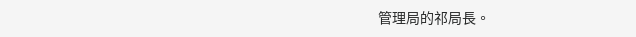管理局的祁局長。